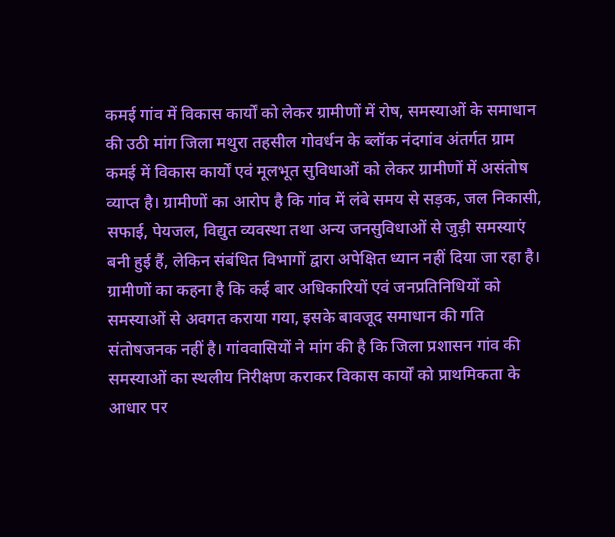कमई गांव में विकास कार्यों को लेकर ग्रामीणों में रोष, समस्याओं के समाधान की उठी मांग जिला मथुरा तहसील गोवर्धन के ब्लॉक नंदगांव अंतर्गत ग्राम कमई में विकास कार्यों एवं मूलभूत सुविधाओं को लेकर ग्रामीणों में असंतोष व्याप्त है। ग्रामीणों का आरोप है कि गांव में लंबे समय से सड़क, जल निकासी, सफाई, पेयजल, विद्युत व्यवस्था तथा अन्य जनसुविधाओं से जुड़ी समस्याएं बनी हुई हैं, लेकिन संबंधित विभागों द्वारा अपेक्षित ध्यान नहीं दिया जा रहा है। ग्रामीणों का कहना है कि कई बार अधिकारियों एवं जनप्रतिनिधियों को समस्याओं से अवगत कराया गया, इसके बावजूद समाधान की गति संतोषजनक नहीं है। गांववासियों ने मांग की है कि जिला प्रशासन गांव की समस्याओं का स्थलीय निरीक्षण कराकर विकास कार्यों को प्राथमिकता के आधार पर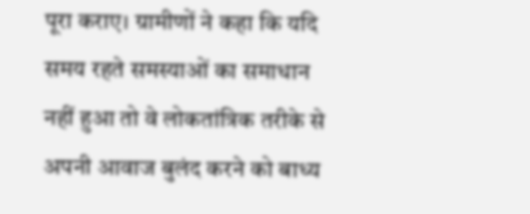पूरा कराए। ग्रामीणों ने कहा कि यदि समय रहते समस्याओं का समाधान नहीं हुआ तो वे लोकतांत्रिक तरीके से अपनी आवाज बुलंद करने को बाध्य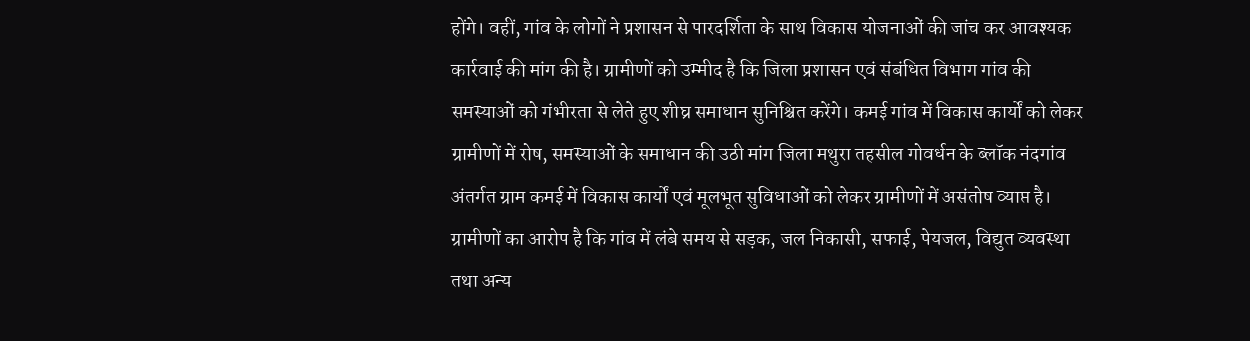होंगे। वहीं, गांव के लोगों ने प्रशासन से पारदर्शिता के साथ विकास योजनाओं की जांच कर आवश्यक कार्रवाई की मांग की है। ग्रामीणों को उम्मीद है कि जिला प्रशासन एवं संबंधित विभाग गांव की समस्याओं को गंभीरता से लेते हुए शीघ्र समाधान सुनिश्चित करेंगे। कमई गांव में विकास कार्यों को लेकर ग्रामीणों में रोष, समस्याओं के समाधान की उठी मांग जिला मथुरा तहसील गोवर्धन के ब्लॉक नंदगांव अंतर्गत ग्राम कमई में विकास कार्यों एवं मूलभूत सुविधाओं को लेकर ग्रामीणों में असंतोष व्याप्त है। ग्रामीणों का आरोप है कि गांव में लंबे समय से सड़क, जल निकासी, सफाई, पेयजल, विद्युत व्यवस्था तथा अन्य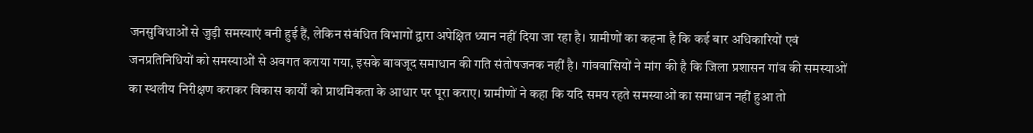जनसुविधाओं से जुड़ी समस्याएं बनी हुई हैं, लेकिन संबंधित विभागों द्वारा अपेक्षित ध्यान नहीं दिया जा रहा है। ग्रामीणों का कहना है कि कई बार अधिकारियों एवं जनप्रतिनिधियों को समस्याओं से अवगत कराया गया, इसके बावजूद समाधान की गति संतोषजनक नहीं है। गांववासियों ने मांग की है कि जिला प्रशासन गांव की समस्याओं का स्थलीय निरीक्षण कराकर विकास कार्यों को प्राथमिकता के आधार पर पूरा कराए। ग्रामीणों ने कहा कि यदि समय रहते समस्याओं का समाधान नहीं हुआ तो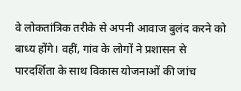वे लोकतांत्रिक तरीके से अपनी आवाज बुलंद करने को बाध्य होंगे। वहीं, गांव के लोगों ने प्रशासन से पारदर्शिता के साथ विकास योजनाओं की जांच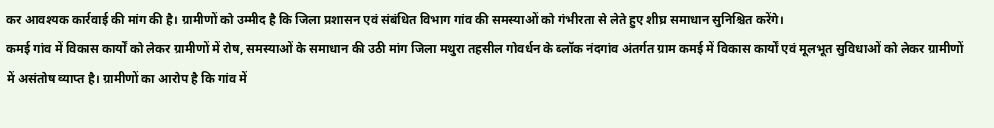कर आवश्यक कार्रवाई की मांग की है। ग्रामीणों को उम्मीद है कि जिला प्रशासन एवं संबंधित विभाग गांव की समस्याओं को गंभीरता से लेते हुए शीघ्र समाधान सुनिश्चित करेंगे।
कमई गांव में विकास कार्यों को लेकर ग्रामीणों में रोष, समस्याओं के समाधान की उठी मांग जिला मथुरा तहसील गोवर्धन के ब्लॉक नंदगांव अंतर्गत ग्राम कमई में विकास कार्यों एवं मूलभूत सुविधाओं को लेकर ग्रामीणों में असंतोष व्याप्त है। ग्रामीणों का आरोप है कि गांव में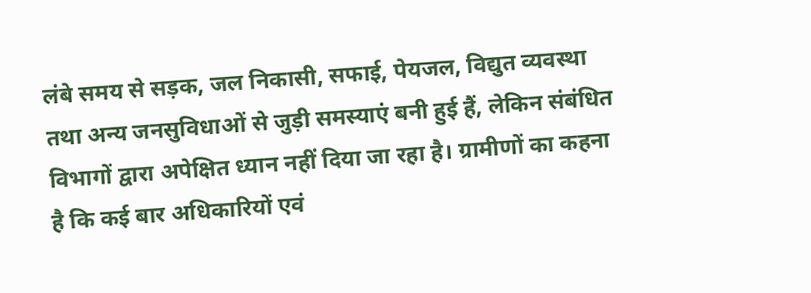लंबे समय से सड़क, जल निकासी, सफाई, पेयजल, विद्युत व्यवस्था तथा अन्य जनसुविधाओं से जुड़ी समस्याएं बनी हुई हैं, लेकिन संबंधित विभागों द्वारा अपेक्षित ध्यान नहीं दिया जा रहा है। ग्रामीणों का कहना है कि कई बार अधिकारियों एवं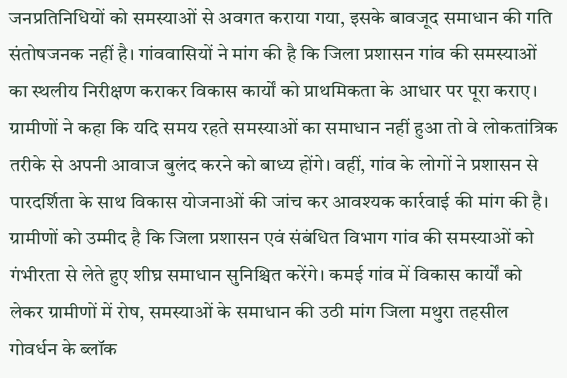जनप्रतिनिधियों को समस्याओं से अवगत कराया गया, इसके बावजूद समाधान की गति संतोषजनक नहीं है। गांववासियों ने मांग की है कि जिला प्रशासन गांव की समस्याओं का स्थलीय निरीक्षण कराकर विकास कार्यों को प्राथमिकता के आधार पर पूरा कराए। ग्रामीणों ने कहा कि यदि समय रहते समस्याओं का समाधान नहीं हुआ तो वे लोकतांत्रिक तरीके से अपनी आवाज बुलंद करने को बाध्य होंगे। वहीं, गांव के लोगों ने प्रशासन से पारदर्शिता के साथ विकास योजनाओं की जांच कर आवश्यक कार्रवाई की मांग की है। ग्रामीणों को उम्मीद है कि जिला प्रशासन एवं संबंधित विभाग गांव की समस्याओं को गंभीरता से लेते हुए शीघ्र समाधान सुनिश्चित करेंगे। कमई गांव में विकास कार्यों को लेकर ग्रामीणों में रोष, समस्याओं के समाधान की उठी मांग जिला मथुरा तहसील गोवर्धन के ब्लॉक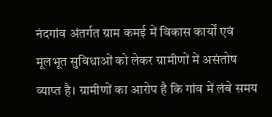नंदगांव अंतर्गत ग्राम कमई में विकास कार्यों एवं मूलभूत सुविधाओं को लेकर ग्रामीणों में असंतोष व्याप्त है। ग्रामीणों का आरोप है कि गांव में लंबे समय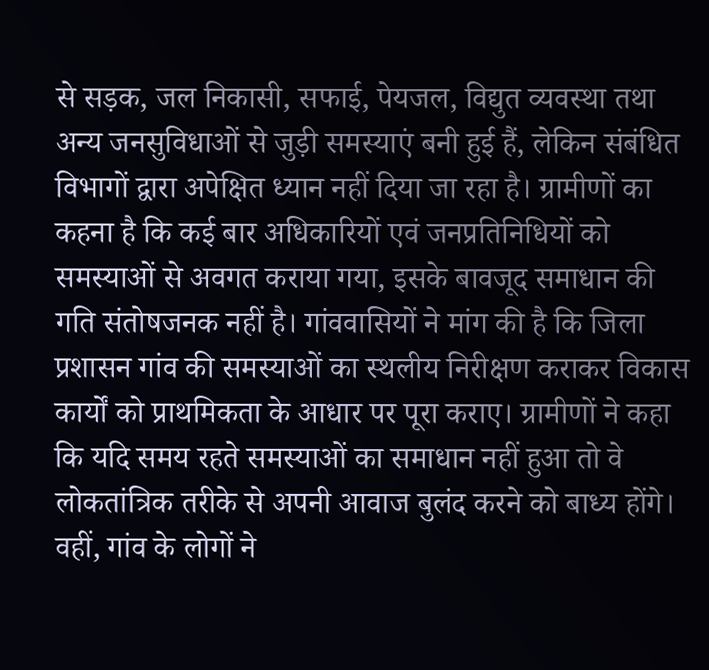से सड़क, जल निकासी, सफाई, पेयजल, विद्युत व्यवस्था तथा अन्य जनसुविधाओं से जुड़ी समस्याएं बनी हुई हैं, लेकिन संबंधित विभागों द्वारा अपेक्षित ध्यान नहीं दिया जा रहा है। ग्रामीणों का कहना है कि कई बार अधिकारियों एवं जनप्रतिनिधियों को समस्याओं से अवगत कराया गया, इसके बावजूद समाधान की गति संतोषजनक नहीं है। गांववासियों ने मांग की है कि जिला प्रशासन गांव की समस्याओं का स्थलीय निरीक्षण कराकर विकास कार्यों को प्राथमिकता के आधार पर पूरा कराए। ग्रामीणों ने कहा कि यदि समय रहते समस्याओं का समाधान नहीं हुआ तो वे लोकतांत्रिक तरीके से अपनी आवाज बुलंद करने को बाध्य होंगे। वहीं, गांव के लोगों ने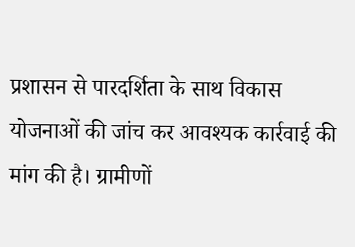प्रशासन से पारदर्शिता के साथ विकास योजनाओं की जांच कर आवश्यक कार्रवाई की मांग की है। ग्रामीणों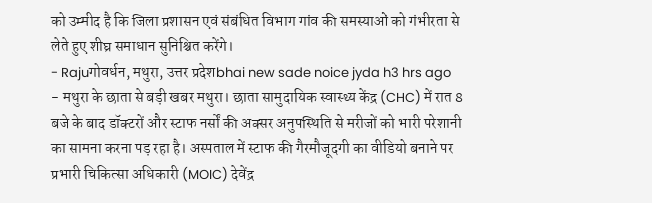को उम्मीद है कि जिला प्रशासन एवं संबंधित विभाग गांव की समस्याओं को गंभीरता से लेते हुए शीघ्र समाधान सुनिश्चित करेंगे।
- Rajuगोवर्धन, मथुरा, उत्तर प्रदेशbhai new sade noice jyda h3 hrs ago
- मथुरा के छाता से बड़ी खबर मथुरा। छाता सामुदायिक स्वास्थ्य केंद्र (CHC) में रात 8 बजे के बाद डॉक्टरों और स्टाफ नर्सों की अक्सर अनुपस्थिति से मरीजों को भारी परेशानी का सामना करना पड़ रहा है। अस्पताल में स्टाफ की गैरमौजूदगी का वीडियो बनाने पर प्रभारी चिकित्सा अधिकारी (MOIC) देवेंद्र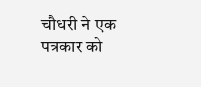चौधरी ने एक पत्रकार को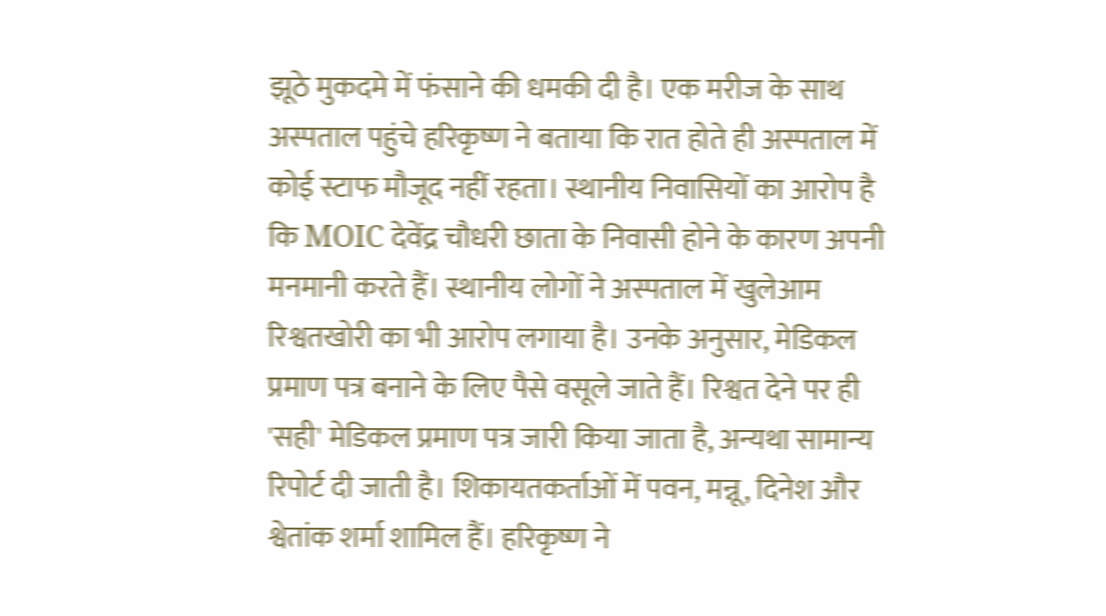झूठे मुकदमे में फंसाने की धमकी दी है। एक मरीज के साथ अस्पताल पहुंचे हरिकृष्ण ने बताया कि रात होते ही अस्पताल में कोई स्टाफ मौजूद नहीं रहता। स्थानीय निवासियों का आरोप है कि MOIC देवेंद्र चौधरी छाता के निवासी होने के कारण अपनी मनमानी करते हैं। स्थानीय लोगों ने अस्पताल में खुलेआम रिश्वतखोरी का भी आरोप लगाया है। उनके अनुसार, मेडिकल प्रमाण पत्र बनाने के लिए पैसे वसूले जाते हैं। रिश्वत देने पर ही 'सही' मेडिकल प्रमाण पत्र जारी किया जाता है, अन्यथा सामान्य रिपोर्ट दी जाती है। शिकायतकर्ताओं में पवन, मन्नू, दिनेश और श्वेतांक शर्मा शामिल हैं। हरिकृष्ण ने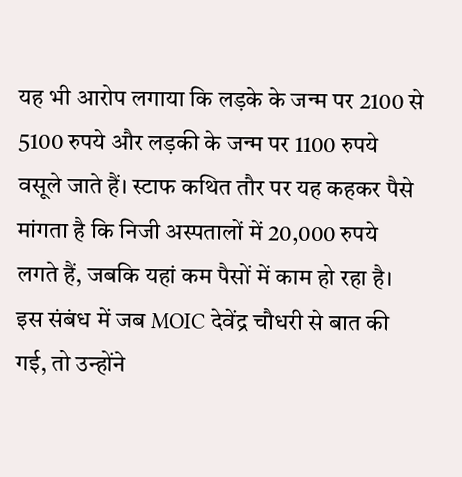यह भी आरोप लगाया कि लड़के के जन्म पर 2100 से 5100 रुपये और लड़की के जन्म पर 1100 रुपये वसूले जाते हैं। स्टाफ कथित तौर पर यह कहकर पैसे मांगता है कि निजी अस्पतालों में 20,000 रुपये लगते हैं, जबकि यहां कम पैसों में काम हो रहा है। इस संबंध में जब MOIC देवेंद्र चौधरी से बात की गई, तो उन्होंने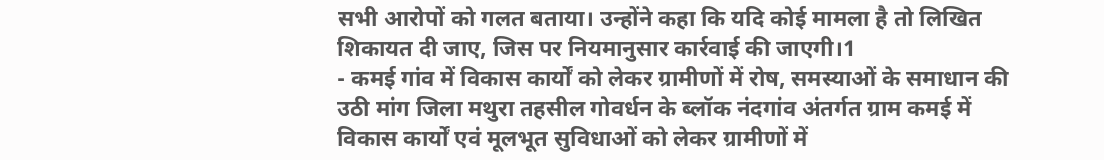सभी आरोपों को गलत बताया। उन्होंने कहा कि यदि कोई मामला है तो लिखित शिकायत दी जाए, जिस पर नियमानुसार कार्रवाई की जाएगी।1
- कमई गांव में विकास कार्यों को लेकर ग्रामीणों में रोष, समस्याओं के समाधान की उठी मांग जिला मथुरा तहसील गोवर्धन के ब्लॉक नंदगांव अंतर्गत ग्राम कमई में विकास कार्यों एवं मूलभूत सुविधाओं को लेकर ग्रामीणों में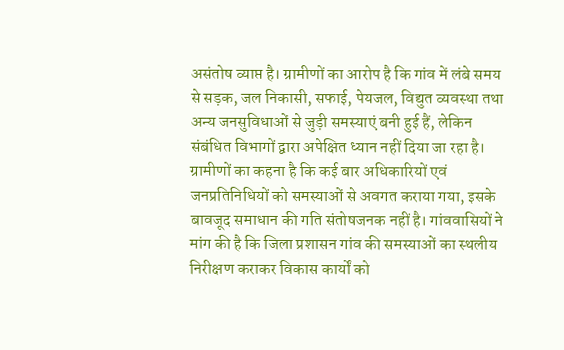असंतोष व्याप्त है। ग्रामीणों का आरोप है कि गांव में लंबे समय से सड़क, जल निकासी, सफाई, पेयजल, विद्युत व्यवस्था तथा अन्य जनसुविधाओं से जुड़ी समस्याएं बनी हुई हैं, लेकिन संबंधित विभागों द्वारा अपेक्षित ध्यान नहीं दिया जा रहा है। ग्रामीणों का कहना है कि कई बार अधिकारियों एवं जनप्रतिनिधियों को समस्याओं से अवगत कराया गया, इसके बावजूद समाधान की गति संतोषजनक नहीं है। गांववासियों ने मांग की है कि जिला प्रशासन गांव की समस्याओं का स्थलीय निरीक्षण कराकर विकास कार्यों को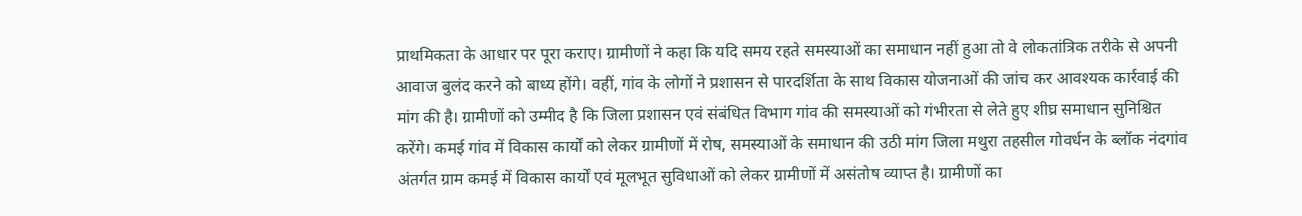प्राथमिकता के आधार पर पूरा कराए। ग्रामीणों ने कहा कि यदि समय रहते समस्याओं का समाधान नहीं हुआ तो वे लोकतांत्रिक तरीके से अपनी आवाज बुलंद करने को बाध्य होंगे। वहीं, गांव के लोगों ने प्रशासन से पारदर्शिता के साथ विकास योजनाओं की जांच कर आवश्यक कार्रवाई की मांग की है। ग्रामीणों को उम्मीद है कि जिला प्रशासन एवं संबंधित विभाग गांव की समस्याओं को गंभीरता से लेते हुए शीघ्र समाधान सुनिश्चित करेंगे। कमई गांव में विकास कार्यों को लेकर ग्रामीणों में रोष, समस्याओं के समाधान की उठी मांग जिला मथुरा तहसील गोवर्धन के ब्लॉक नंदगांव अंतर्गत ग्राम कमई में विकास कार्यों एवं मूलभूत सुविधाओं को लेकर ग्रामीणों में असंतोष व्याप्त है। ग्रामीणों का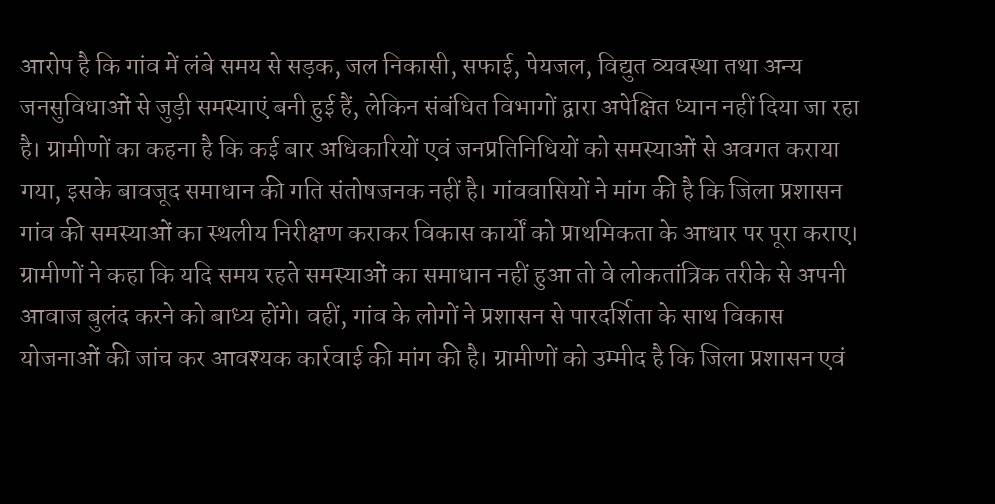आरोप है कि गांव में लंबे समय से सड़क, जल निकासी, सफाई, पेयजल, विद्युत व्यवस्था तथा अन्य जनसुविधाओं से जुड़ी समस्याएं बनी हुई हैं, लेकिन संबंधित विभागों द्वारा अपेक्षित ध्यान नहीं दिया जा रहा है। ग्रामीणों का कहना है कि कई बार अधिकारियों एवं जनप्रतिनिधियों को समस्याओं से अवगत कराया गया, इसके बावजूद समाधान की गति संतोषजनक नहीं है। गांववासियों ने मांग की है कि जिला प्रशासन गांव की समस्याओं का स्थलीय निरीक्षण कराकर विकास कार्यों को प्राथमिकता के आधार पर पूरा कराए। ग्रामीणों ने कहा कि यदि समय रहते समस्याओं का समाधान नहीं हुआ तो वे लोकतांत्रिक तरीके से अपनी आवाज बुलंद करने को बाध्य होंगे। वहीं, गांव के लोगों ने प्रशासन से पारदर्शिता के साथ विकास योजनाओं की जांच कर आवश्यक कार्रवाई की मांग की है। ग्रामीणों को उम्मीद है कि जिला प्रशासन एवं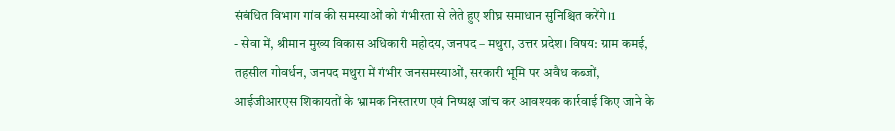संबंधित विभाग गांव की समस्याओं को गंभीरता से लेते हुए शीघ्र समाधान सुनिश्चित करेंगे।1
- सेवा में, श्रीमान मुख्य विकास अधिकारी महोदय, जनपद – मथुरा, उत्तर प्रदेश। विषय: ग्राम कमई, तहसील गोवर्धन, जनपद मथुरा में गंभीर जनसमस्याओं, सरकारी भूमि पर अवैध कब्जों, आईजीआरएस शिकायतों के भ्रामक निस्तारण एवं निष्पक्ष जांच कर आवश्यक कार्रवाई किए जाने के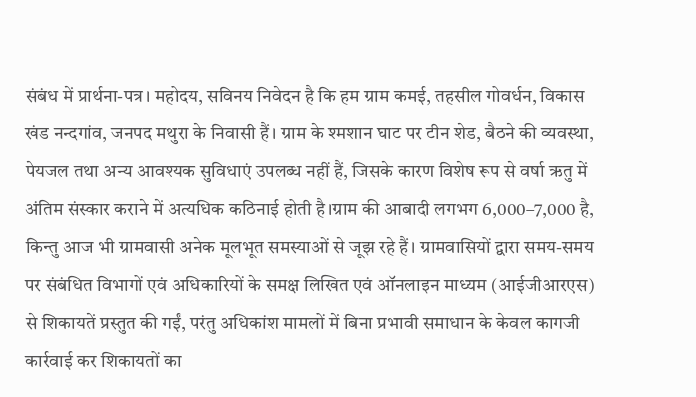संबंध में प्रार्थना-पत्र। महोदय, सविनय निवेदन है कि हम ग्राम कमई, तहसील गोवर्धन, विकास खंड नन्दगांव, जनपद मथुरा के निवासी हैं। ग्राम के श्मशान घाट पर टीन शेड, बैठने की व्यवस्था, पेयजल तथा अन्य आवश्यक सुविधाएं उपलब्ध नहीं हैं, जिसके कारण विशेष रूप से वर्षा ऋतु में अंतिम संस्कार कराने में अत्यधिक कठिनाई होती है।ग्राम की आबादी लगभग 6,000–7,000 है, किन्तु आज भी ग्रामवासी अनेक मूलभूत समस्याओं से जूझ रहे हैं। ग्रामवासियों द्वारा समय-समय पर संबंधित विभागों एवं अधिकारियों के समक्ष लिखित एवं ऑनलाइन माध्यम (आईजीआरएस) से शिकायतें प्रस्तुत की गईं, परंतु अधिकांश मामलों में बिना प्रभावी समाधान के केवल कागजी कार्रवाई कर शिकायतों का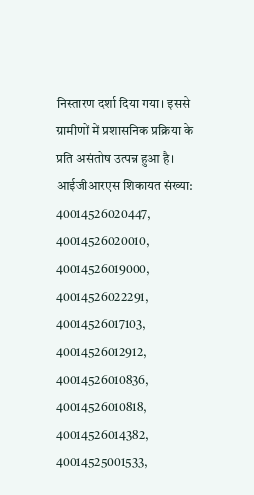निस्तारण दर्शा दिया गया। इससे ग्रामीणों में प्रशासनिक प्रक्रिया के प्रति असंतोष उत्पन्न हुआ है। आईजीआरएस शिकायत संख्या: 40014526020447, 40014526020010, 40014526019000, 40014526022291, 40014526017103, 40014526012912, 40014526010836, 40014526010818, 40014526014382, 40014525001533,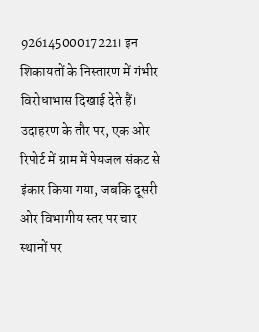92614500017221। इन शिकायतों के निस्तारण में गंभीर विरोधाभास दिखाई देते हैं। उदाहरण के तौर पर, एक ओर रिपोर्ट में ग्राम में पेयजल संकट से इंकार किया गया, जबकि दूसरी ओर विभागीय स्तर पर चार स्थानों पर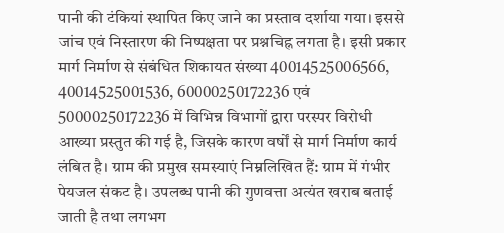पानी की टंकियां स्थापित किए जाने का प्रस्ताव दर्शाया गया। इससे जांच एवं निस्तारण की निष्पक्षता पर प्रश्नचिह्न लगता है। इसी प्रकार मार्ग निर्माण से संबंधित शिकायत संख्या 40014525006566, 40014525001536, 60000250172236 एवं 50000250172236 में विभिन्न विभागों द्वारा परस्पर विरोधी आख्या प्रस्तुत की गई है, जिसके कारण वर्षों से मार्ग निर्माण कार्य लंबित है। ग्राम की प्रमुख समस्याएं निम्नलिखित हैं: ग्राम में गंभीर पेयजल संकट है। उपलब्ध पानी की गुणवत्ता अत्यंत खराब बताई जाती है तथा लगभग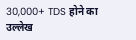30,000+ TDS होने का उल्लेख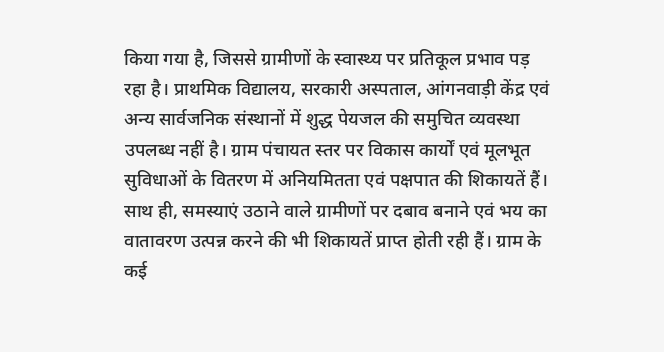किया गया है, जिससे ग्रामीणों के स्वास्थ्य पर प्रतिकूल प्रभाव पड़ रहा है। प्राथमिक विद्यालय, सरकारी अस्पताल, आंगनवाड़ी केंद्र एवं अन्य सार्वजनिक संस्थानों में शुद्ध पेयजल की समुचित व्यवस्था उपलब्ध नहीं है। ग्राम पंचायत स्तर पर विकास कार्यों एवं मूलभूत सुविधाओं के वितरण में अनियमितता एवं पक्षपात की शिकायतें हैं। साथ ही, समस्याएं उठाने वाले ग्रामीणों पर दबाव बनाने एवं भय का वातावरण उत्पन्न करने की भी शिकायतें प्राप्त होती रही हैं। ग्राम के कई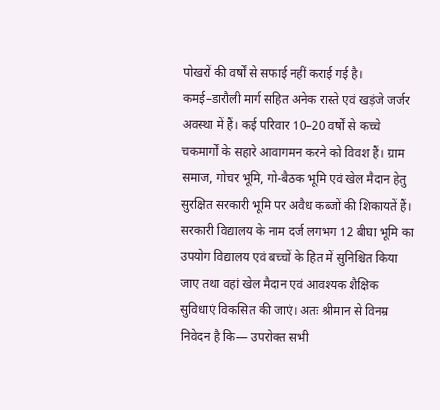पोखरों की वर्षों से सफाई नहीं कराई गई है। कमई–डारौली मार्ग सहित अनेक रास्ते एवं खड़ंजे जर्जर अवस्था में हैं। कई परिवार 10–20 वर्षों से कच्चे चकमार्गों के सहारे आवागमन करने को विवश हैं। ग्राम समाज, गोचर भूमि, गो-बैठक भूमि एवं खेल मैदान हेतु सुरक्षित सरकारी भूमि पर अवैध कब्जों की शिकायतें हैं। सरकारी विद्यालय के नाम दर्ज लगभग 12 बीघा भूमि का उपयोग विद्यालय एवं बच्चों के हित में सुनिश्चित किया जाए तथा वहां खेल मैदान एवं आवश्यक शैक्षिक सुविधाएं विकसित की जाएं। अतः श्रीमान से विनम्र निवेदन है कि— उपरोक्त सभी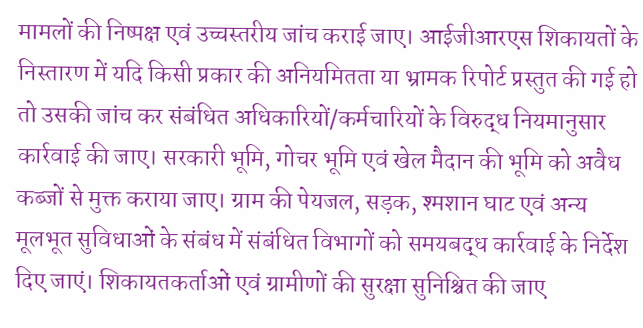मामलों की निष्पक्ष एवं उच्चस्तरीय जांच कराई जाए। आईजीआरएस शिकायतों के निस्तारण में यदि किसी प्रकार की अनियमितता या भ्रामक रिपोर्ट प्रस्तुत की गई हो तो उसकी जांच कर संबंधित अधिकारियों/कर्मचारियों के विरुद्ध नियमानुसार कार्रवाई की जाए। सरकारी भूमि, गोचर भूमि एवं खेल मैदान की भूमि को अवैध कब्जों से मुक्त कराया जाए। ग्राम की पेयजल, सड़क, श्मशान घाट एवं अन्य मूलभूत सुविधाओं के संबंध में संबंधित विभागों को समयबद्ध कार्रवाई के निर्देश दिए जाएं। शिकायतकर्ताओं एवं ग्रामीणों की सुरक्षा सुनिश्चित की जाए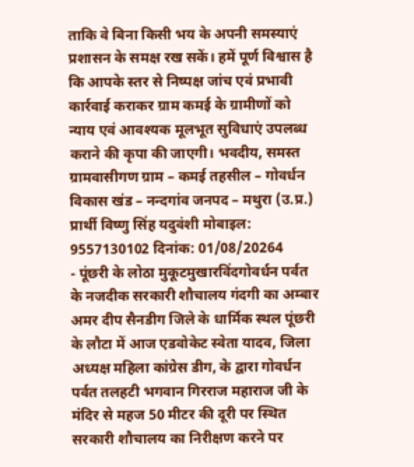ताकि वे बिना किसी भय के अपनी समस्याएं प्रशासन के समक्ष रख सकें। हमें पूर्ण विश्वास है कि आपके स्तर से निष्पक्ष जांच एवं प्रभावी कार्रवाई कराकर ग्राम कमई के ग्रामीणों को न्याय एवं आवश्यक मूलभूत सुविधाएं उपलब्ध कराने की कृपा की जाएगी। भवदीय, समस्त ग्रामवासीगण ग्राम – कमई तहसील – गोवर्धन विकास खंड – नन्दगांव जनपद – मथुरा (उ.प्र.) प्रार्थी विष्णु सिंह यदुवंशी मोबाइल: 9557130102 दिनांक: 01/08/20264
- पूंछरी के लोठा मुकूटमुखारविंदगोवर्धन पर्वत के नजदीक सरकारी शौचालय गंदगी का अम्बार अमर दीप सैनडीग जिले के धार्मिक स्थल पूंछरी के लौटा में आज एडवोकेट स्वेता यादव, जिला अध्यक्ष महिला कांग्रेस डीग, के द्वारा गोवर्धन पर्वत तलहटी भगवान गिरराज महाराज जी के मंदिर से महज 50 मीटर की दूरी पर स्थित सरकारी शौचालय का निरीक्षण करने पर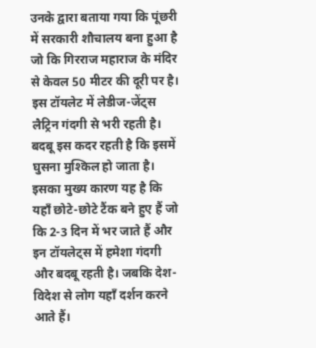उनके द्वारा बताया गया कि पूंछरी में सरकारी शौचालय बना हुआ है जो कि गिरराज महाराज के मंदिर से केवल 50 मीटर की दूरी पर है। इस टॉयलेट में लेडीज-जेंट्स लैट्रिन गंदगी से भरी रहती है। बदबू इस कदर रहती है कि इसमें घुसना मुश्किल हो जाता है। इसका मुख्य कारण यह है कि यहाँ छोटे-छोटे टैंक बने हुए हैं जो कि 2-3 दिन में भर जाते हैं और इन टॉयलेट्स में हमेशा गंदगी और बदबू रहती है। जबकि देश-विदेश से लोग यहाँ दर्शन करने आते हैं।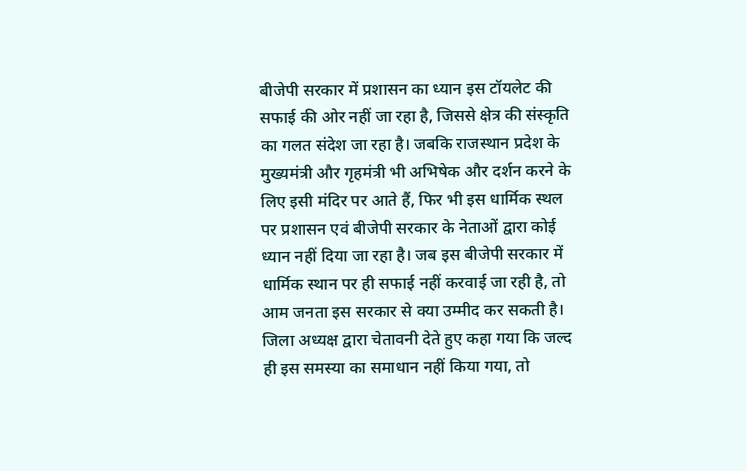बीजेपी सरकार में प्रशासन का ध्यान इस टॉयलेट की सफाई की ओर नहीं जा रहा है, जिससे क्षेत्र की संस्कृति का गलत संदेश जा रहा है। जबकि राजस्थान प्रदेश के मुख्यमंत्री और गृहमंत्री भी अभिषेक और दर्शन करने के लिए इसी मंदिर पर आते हैं, फिर भी इस धार्मिक स्थल पर प्रशासन एवं बीजेपी सरकार के नेताओं द्वारा कोई ध्यान नहीं दिया जा रहा है। जब इस बीजेपी सरकार में धार्मिक स्थान पर ही सफाई नहीं करवाई जा रही है, तो आम जनता इस सरकार से क्या उम्मीद कर सकती है। जिला अध्यक्ष द्वारा चेतावनी देते हुए कहा गया कि जल्द ही इस समस्या का समाधान नहीं किया गया, तो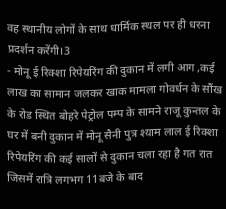वह स्थानीय लोगों के साथ धार्मिक स्थल पर ही धरना प्रदर्शन करेंगी।3
- मोनू ई रिक्शा रिपेयरिंग की दुकान में लगी आग ,कई लाख का सामान जलकर खाक मामला गोवर्धन के सौंख के रोड स्थित बोहरे पेट्रोल पम्प के सामने राजू कुन्तल के घर में बनी दुकान में मोनू सैनी पुत्र श्याम लाल ई रिक्शा रिपेयरिंग की कई सालों से दुकान चला रहा है गत रात जिसमें रात्रि लगभग 11बजे के बाद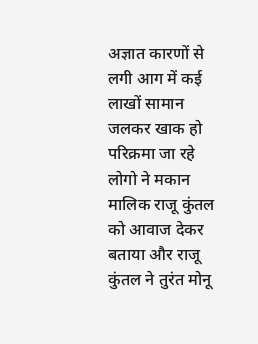अज्ञात कारणों से लगी आग में कई लाखों सामान जलकर खाक हो परिक्रमा जा रहे लोगो ने मकान मालिक राजू कुंतल को आवाज देकर बताया और राजू कुंतल ने तुरंत मोनू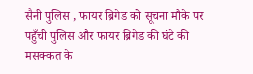सैनी पुलिस , फायर ब्रिगेड को सूचना मौके पर पहुँची पुलिस और फायर ब्रिगेड की घंटे की मसक्कत के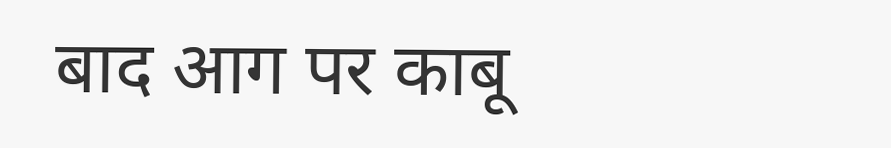बाद आग पर काबू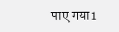पाए गया1